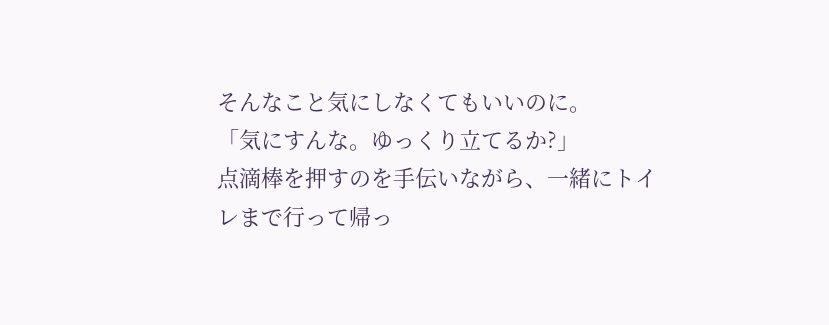そんなこと気にしなくてもいいのに。
「気にすんな。ゆっくり立てるか?」
点滴棒を押すのを手伝いながら、一緒にトイレまで行って帰っ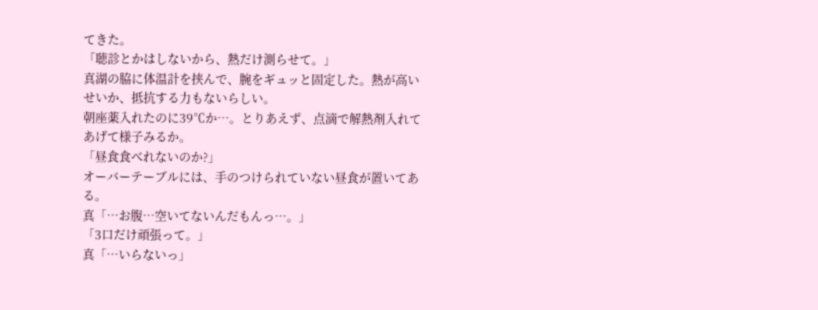てきた。
「聴診とかはしないから、熱だけ測らせて。」
真湖の脇に体温計を挟んで、腕をギュッと固定した。熱が高いせいか、抵抗する力もないらしい。
朝座薬入れたのに39℃か…。とりあえず、点滴で解熱剤入れてあげて様子みるか。
「昼食食べれないのか?」
オーバーテーブルには、手のつけられていない昼食が置いてある。
真「…お腹…空いてないんだもんっ…。」
「3口だけ頑張って。」
真「…いらないっ」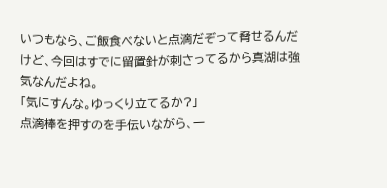いつもなら、ご飯食べないと点滴だぞって脅せるんだけど、今回はすでに留置針が刺さってるから真湖は強気なんだよね。
「気にすんな。ゆっくり立てるか?」
点滴棒を押すのを手伝いながら、一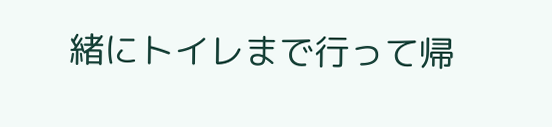緒にトイレまで行って帰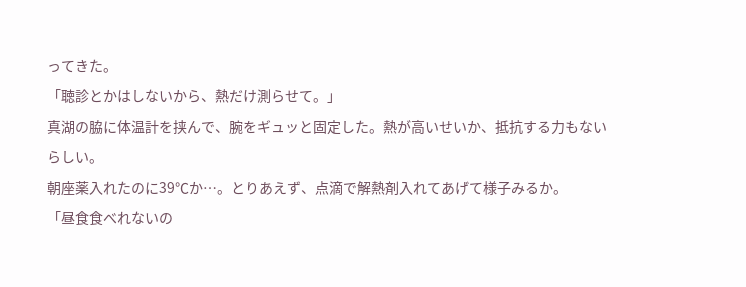ってきた。
「聴診とかはしないから、熱だけ測らせて。」
真湖の脇に体温計を挟んで、腕をギュッと固定した。熱が高いせいか、抵抗する力もないらしい。
朝座薬入れたのに39℃か…。とりあえず、点滴で解熱剤入れてあげて様子みるか。
「昼食食べれないの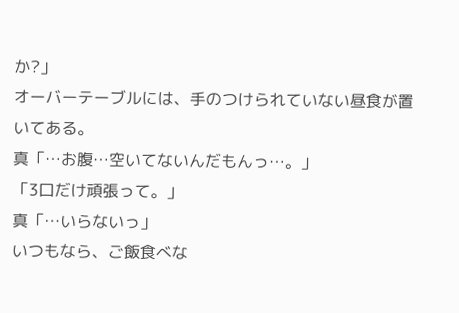か?」
オーバーテーブルには、手のつけられていない昼食が置いてある。
真「…お腹…空いてないんだもんっ…。」
「3口だけ頑張って。」
真「…いらないっ」
いつもなら、ご飯食べな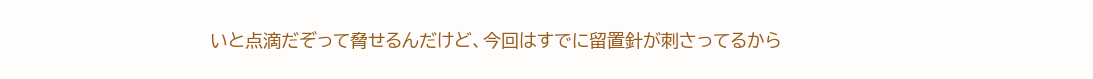いと点滴だぞって脅せるんだけど、今回はすでに留置針が刺さってるから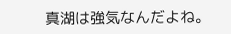真湖は強気なんだよね。